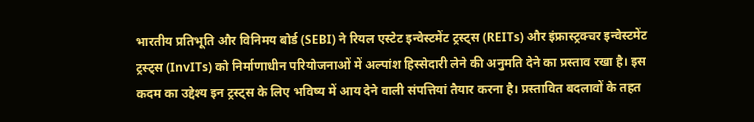भारतीय प्रतिभूति और विनिमय बोर्ड (SEBI) ने रियल एस्टेट इन्वेस्टमेंट ट्रस्ट्स (REITs) और इंफ्रास्ट्रक्चर इन्वेस्टमेंट ट्रस्ट्स (InvITs) को निर्माणाधीन परियोजनाओं में अल्पांश हिस्सेदारी लेने की अनुमति देने का प्रस्ताव रखा है। इस कदम का उद्देश्य इन ट्रस्ट्स के लिए भविष्य में आय देने वाली संपत्तियां तैयार करना है। प्रस्तावित बदलावों के तहत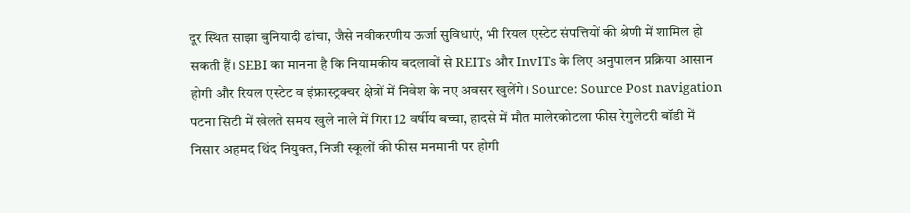दूर स्थित साझा बुनियादी ढांचा, जैसे नवीकरणीय ऊर्जा सुविधाएं, भी रियल एस्टेट संपत्तियों की श्रेणी में शामिल हो सकती हैं। SEBI का मानना है कि नियामकीय बदलावों से REITs और InvITs के लिए अनुपालन प्रक्रिया आसान होगी और रियल एस्टेट व इंफ्रास्ट्रक्चर क्षेत्रों में निवेश के नए अवसर खुलेंगे। Source: Source Post navigation पटना सिटी में खेलते समय खुले नाले में गिरा 12 वर्षीय बच्चा, हादसे में मौत मालेरकोटला फीस रेगुलेटरी बॉडी में निसार अहमद थिंद नियुक्त, निजी स्कूलों की फीस मनमानी पर होगी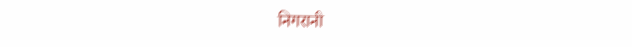निगरानी